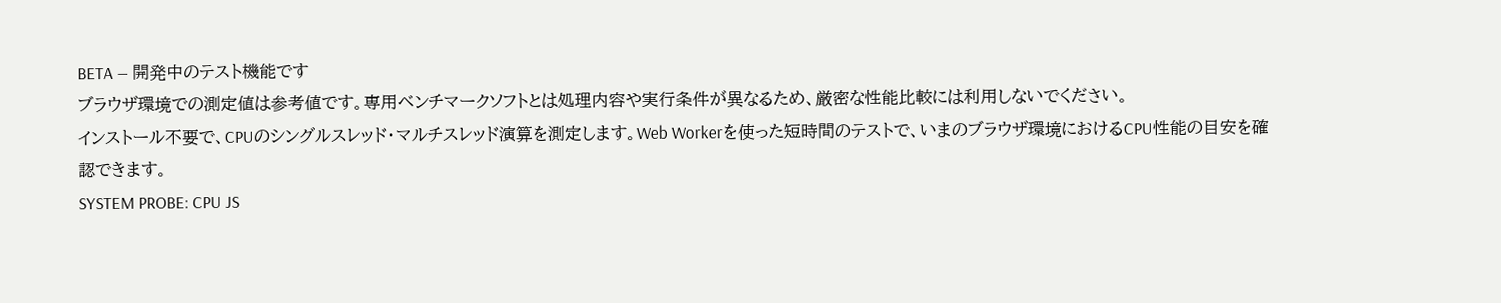BETA — 開発中のテスト機能です
ブラウザ環境での測定値は参考値です。専用ベンチマークソフトとは処理内容や実行条件が異なるため、厳密な性能比較には利用しないでください。
インストール不要で、CPUのシングルスレッド・マルチスレッド演算を測定します。Web Workerを使った短時間のテストで、いまのブラウザ環境におけるCPU性能の目安を確認できます。
SYSTEM PROBE: CPU JS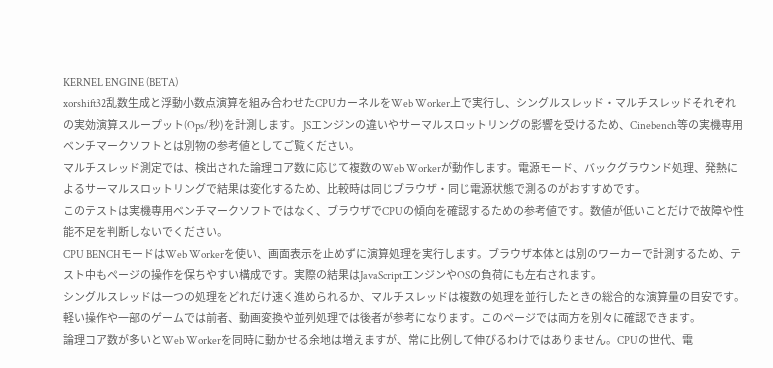KERNEL ENGINE (BETA)
xorshift32乱数生成と浮動小数点演算を組み合わせたCPUカーネルをWeb Worker上で実行し、シングルスレッド・マルチスレッドそれぞれの実効演算スループット(Ops/秒)を計測します。 JSエンジンの違いやサーマルスロットリングの影響を受けるため、Cinebench等の実機専用ベンチマークソフトとは別物の参考値としてご覧ください。
マルチスレッド測定では、検出された論理コア数に応じて複数のWeb Workerが動作します。電源モード、バックグラウンド処理、発熱によるサーマルスロットリングで結果は変化するため、比較時は同じブラウザ・同じ電源状態で測るのがおすすめです。
このテストは実機専用ベンチマークソフトではなく、ブラウザでCPUの傾向を確認するための参考値です。数値が低いことだけで故障や性能不足を判断しないでください。
CPU BENCHモードはWeb Workerを使い、画面表示を止めずに演算処理を実行します。ブラウザ本体とは別のワーカーで計測するため、テスト中もページの操作を保ちやすい構成です。実際の結果はJavaScriptエンジンやOSの負荷にも左右されます。
シングルスレッドは一つの処理をどれだけ速く進められるか、マルチスレッドは複数の処理を並行したときの総合的な演算量の目安です。軽い操作や一部のゲームでは前者、動画変換や並列処理では後者が参考になります。このページでは両方を別々に確認できます。
論理コア数が多いとWeb Workerを同時に動かせる余地は増えますが、常に比例して伸びるわけではありません。CPUの世代、電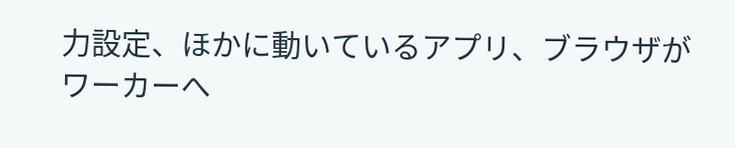力設定、ほかに動いているアプリ、ブラウザがワーカーへ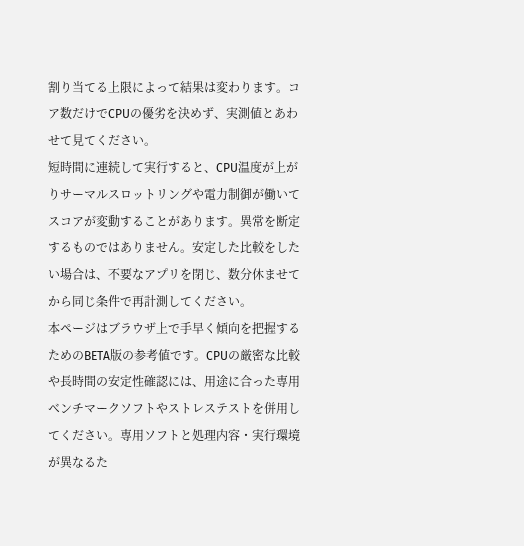割り当てる上限によって結果は変わります。コア数だけでCPUの優劣を決めず、実測値とあわせて見てください。
短時間に連続して実行すると、CPU温度が上がりサーマルスロットリングや電力制御が働いてスコアが変動することがあります。異常を断定するものではありません。安定した比較をしたい場合は、不要なアプリを閉じ、数分休ませてから同じ条件で再計測してください。
本ページはブラウザ上で手早く傾向を把握するためのBETA版の参考値です。CPUの厳密な比較や長時間の安定性確認には、用途に合った専用ベンチマークソフトやストレステストを併用してください。専用ソフトと処理内容・実行環境が異なるた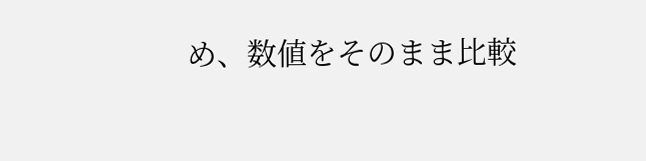め、数値をそのまま比較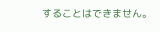することはできません。